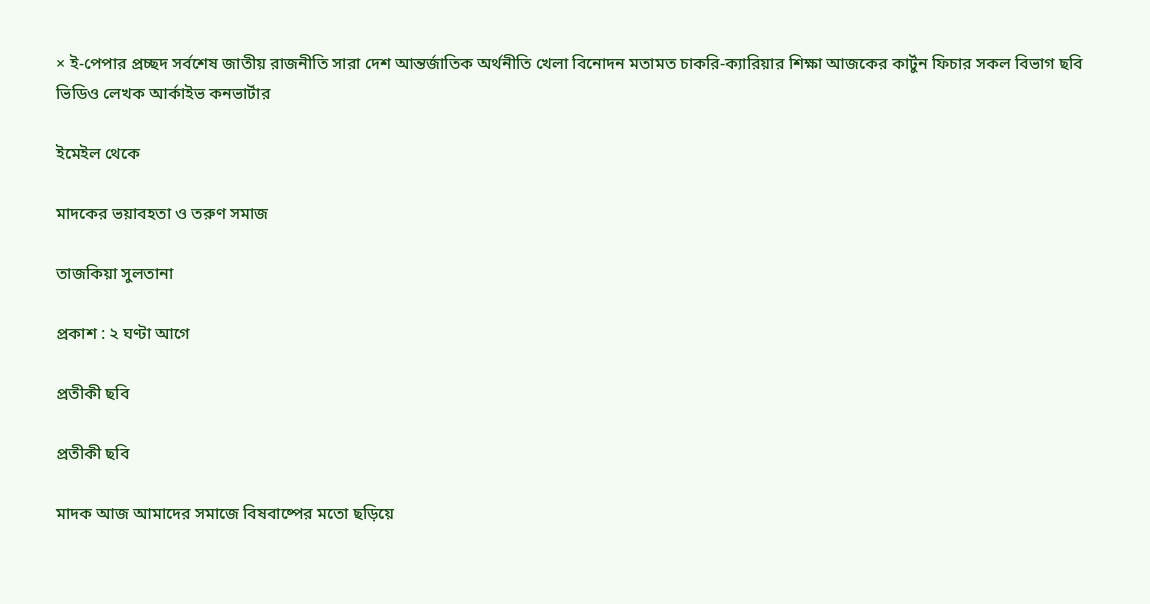× ই-পেপার প্রচ্ছদ সর্বশেষ জাতীয় রাজনীতি সারা দেশ আন্তর্জাতিক অর্থনীতি খেলা বিনোদন মতামত চাকরি-ক্যারিয়ার শিক্ষা আজকের কার্টুন ফিচার সকল বিভাগ ছবি ভিডিও লেখক আর্কাইভ কনভার্টার

ইমেইল থেকে

মাদকের ভয়াবহতা ও তরুণ সমাজ

তাজকিয়া সুলতানা

প্রকাশ : ২ ঘণ্টা আগে

প্রতীকী ছবি

প্রতীকী ছবি

মাদক আজ আমাদের সমাজে বিষবাষ্পের মতো ছড়িয়ে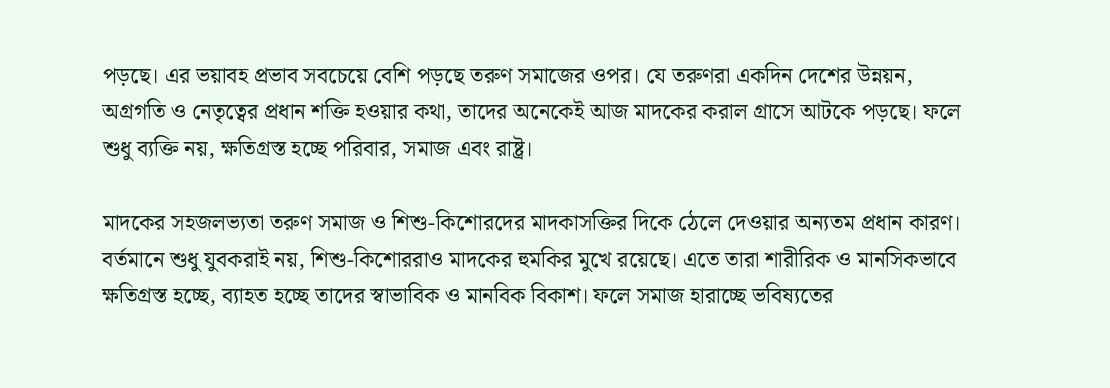পড়ছে। এর ভয়াবহ প্রভাব সবচেয়ে বেশি পড়ছে তরুণ সমাজের ওপর। যে তরুণরা একদিন দেশের উন্নয়ন, অগ্রগতি ও নেতৃত্বের প্রধান শক্তি হওয়ার কথা, তাদের অনেকেই আজ মাদকের করাল গ্রাসে আটকে পড়ছে। ফলে শুধু ব্যক্তি নয়, ক্ষতিগ্রস্ত হচ্ছে পরিবার, সমাজ এবং রাষ্ট্র।

মাদকের সহজলভ্যতা তরুণ সমাজ ও শিশু-কিশোরদের মাদকাসক্তির দিকে ঠেলে দেওয়ার অন্যতম প্রধান কারণ। বর্তমানে শুধু যুবকরাই নয়, শিশু-কিশোররাও মাদকের হুমকির মুখে রয়েছে। এতে তারা শারীরিক ও মানসিকভাবে ক্ষতিগ্রস্ত হচ্ছে, ব্যাহত হচ্ছে তাদের স্বাভাবিক ও মানবিক বিকাশ। ফলে সমাজ হারাচ্ছে ভবিষ্যতের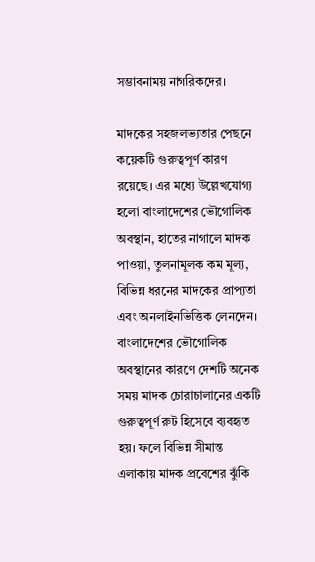সম্ভাবনাময় নাগরিকদের।

মাদকের সহজলভ্যতার পেছনে কয়েকটি গুরুত্বপূর্ণ কারণ রয়েছে। এর মধ্যে উল্লেখযোগ্য হলো বাংলাদেশের ভৌগোলিক অবস্থান, হাতের নাগালে মাদক পাওয়া, তুলনামূলক কম মূল্য, বিভিন্ন ধরনের মাদকের প্রাপ্যতা এবং অনলাইনভিত্তিক লেনদেন। বাংলাদেশের ভৌগোলিক অবস্থানের কারণে দেশটি অনেক সময় মাদক চোরাচালানের একটি গুরুত্বপূর্ণ রুট হিসেবে ব্যবহৃত হয়। ফলে বিভিন্ন সীমান্ত এলাকায় মাদক প্রবেশের ঝুঁকি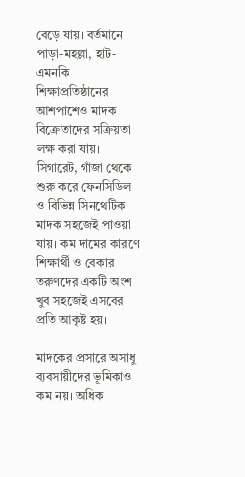বেড়ে যায়। বর্তমানে পাড়া-মহল্লা, হাট- এমনকি শিক্ষাপ্রতিষ্ঠানের আশপাশেও মাদক বিক্রেতাদের সক্রিয়তা লক্ষ করা যায়। সিগারেট, গাঁজা থেকে শুরু করে ফেনসিডিল ও বিভিন্ন সিনথেটিক মাদক সহজেই পাওয়া যায়। কম দামের কারণে শিক্ষার্থী ও বেকার তরুণদের একটি অংশ খুব সহজেই এসবের প্রতি আকৃষ্ট হয়।

মাদকের প্রসারে অসাধু ব্যবসায়ীদের ভূমিকাও কম নয়। অধিক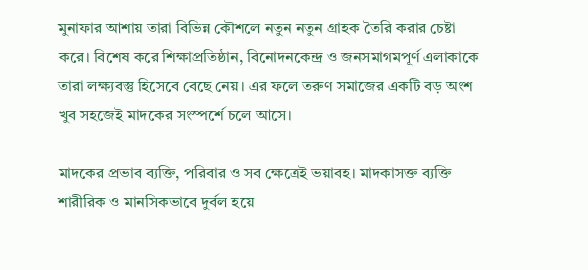মুনাফার আশায় তারা বিভিন্ন কৌশলে নতুন নতুন গ্রাহক তৈরি করার চেষ্টা করে। বিশেষ করে শিক্ষাপ্রতিষ্ঠান, বিনোদনকেন্দ্র ও জনসমাগমপূর্ণ এলাকাকে তারা লক্ষ্যবস্তু হিসেবে বেছে নেয়। এর ফলে তরুণ সমাজের একটি বড় অংশ খুব সহজেই মাদকের সংস্পর্শে চলে আসে।

মাদকের প্রভাব ব্যক্তি, পরিবার ও সব ক্ষেত্রেই ভয়াবহ। মাদকাসক্ত ব্যক্তি শারীরিক ও মানসিকভাবে দুর্বল হয়ে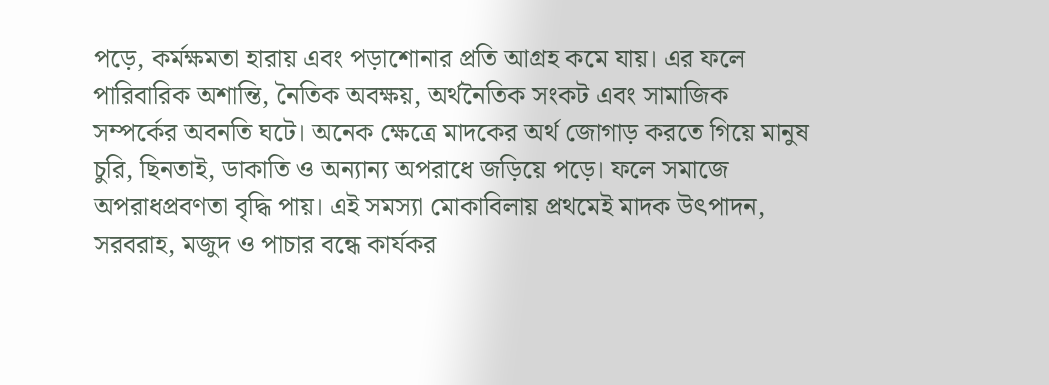পড়ে, কর্মক্ষমতা হারায় এবং পড়াশোনার প্রতি আগ্রহ কমে যায়। এর ফলে পারিবারিক অশান্তি, নৈতিক অবক্ষয়, অর্থনৈতিক সংকট এবং সামাজিক সম্পর্কের অবনতি ঘটে। অনেক ক্ষেত্রে মাদকের অর্থ জোগাড় করতে গিয়ে মানুষ চুরি, ছিনতাই, ডাকাতি ও অন্যান্য অপরাধে জড়িয়ে পড়ে। ফলে সমাজে অপরাধপ্রবণতা বৃদ্ধি পায়। এই সমস্যা মোকাবিলায় প্রথমেই মাদক উৎপাদন, সরবরাহ, মজুদ ও পাচার বন্ধে কার্যকর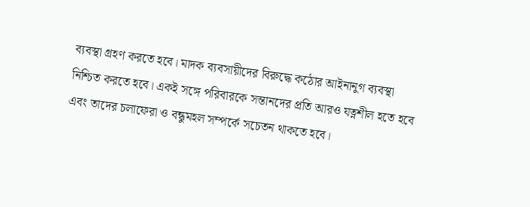ব্যবস্থা গ্রহণ করতে হবে। মাদক ব্যবসায়ীদের বিরুদ্ধে কঠোর আইনানুগ ব্যবস্থা নিশ্চিত করতে হবে। একই সঙ্গে পরিবারকে সন্তানদের প্রতি আরও যত্নশীল হতে হবে এবং তাদের চলাফেরা ও বন্ধুমহল সম্পর্কে সচেতন থাকতে হবে।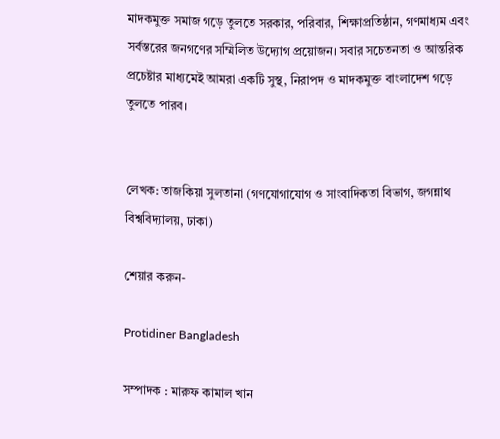মাদকমুক্ত সমাজ গড়ে তুলতে সরকার, পরিবার, শিক্ষাপ্রতিষ্ঠান, গণমাধ্যম এবং সর্বস্তরের জনগণের সম্মিলিত উদ্যোগ প্রয়োজন। সবার সচেতনতা ও আন্তরিক প্রচেষ্টার মাধ্যমেই আমরা একটি সুস্থ, নিরাপদ ও মাদকমুক্ত বাংলাদেশ গড়ে তুলতে পারব।


লেখক: তাজকিয়া সুলতানা (গণযোগাযোগ ও সাংবাদিকতা বিভাগ, জগন্নাথ বিশ্ববিদ্যালয়, ঢাকা)

শেয়ার করুন-

Protidiner Bangladesh

সম্পাদক : মারুফ কামাল খান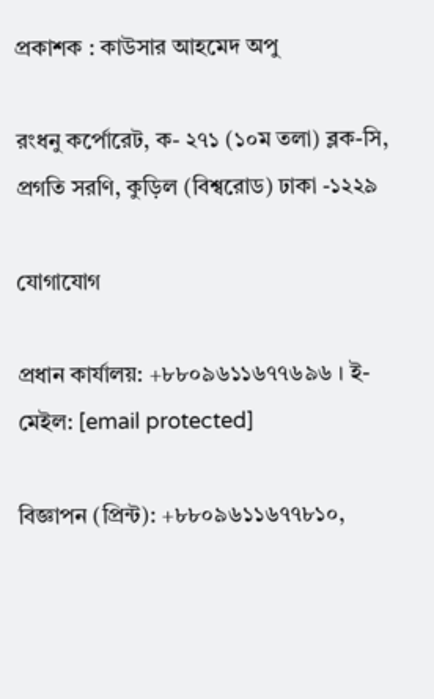প্রকাশক : কাউসার আহমেদ অপু

রংধনু কর্পোরেট, ক- ২৭১ (১০ম তলা) ব্লক-সি, প্রগতি সরণি, কুড়িল (বিশ্বরোড) ঢাকা -১২২৯

যোগাযোগ

প্রধান কার্যালয়: +৮৮০৯৬১১৬৭৭৬৯৬ । ই-মেইল: [email protected]

বিজ্ঞাপন (প্রিন্ট): +৮৮০৯৬১১৬৭৭৮১০,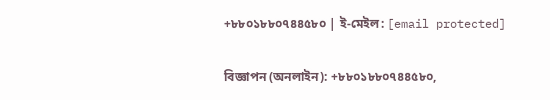+৮৮০১৮৮০৭৪৪৫৮০ | ই-মেইল: [email protected]

বিজ্ঞাপন (অনলাইন): +৮৮০১৮৮০৭৪৪৫৮০,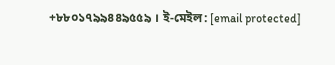+৮৮০১৭৯৯৪৪৯৫৫৯ । ই-মেইল: [email protected]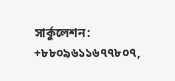সার্কুলেশন: +৮৮০৯৬১১৬৭৭৮০৭,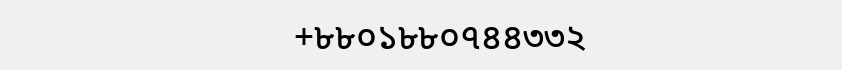+৮৮০১৮৮০৭৪৪৩৩২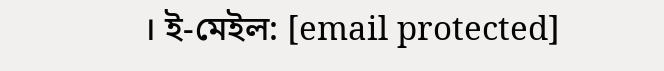। ই-মেইল: [email protected]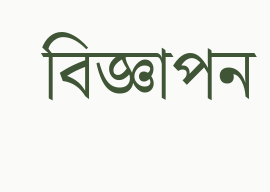বিজ্ঞাপন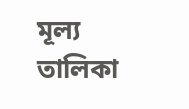মূল্য তালিকা